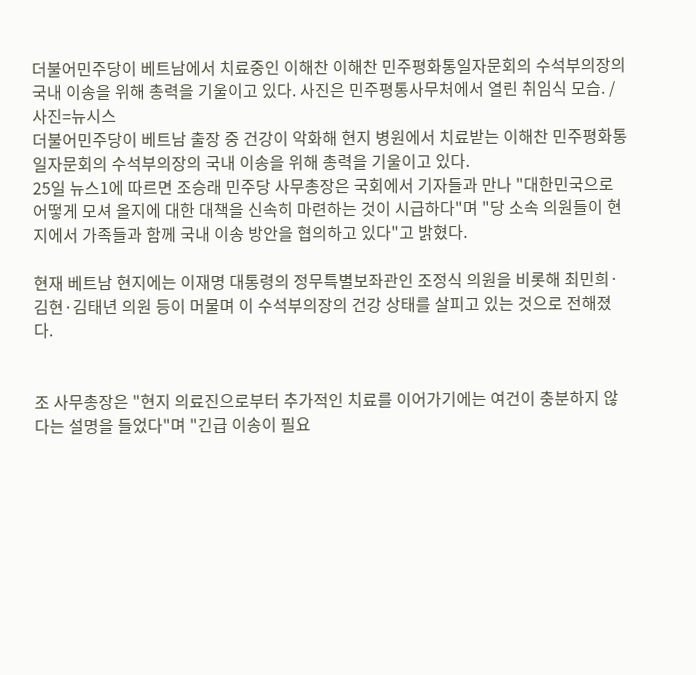더불어민주당이 베트남에서 치료중인 이해찬 이해찬 민주평화통일자문회의 수석부의장의 국내 이송을 위해 총력을 기울이고 있다. 사진은 민주평통사무처에서 열린 취임식 모습. /사진=뉴시스
더불어민주당이 베트남 출장 중 건강이 악화해 현지 병원에서 치료받는 이해찬 민주평화통일자문회의 수석부의장의 국내 이송을 위해 총력을 기울이고 있다.
25일 뉴스1에 따르면 조승래 민주당 사무총장은 국회에서 기자들과 만나 "대한민국으로 어떻게 모셔 올지에 대한 대책을 신속히 마련하는 것이 시급하다"며 "당 소속 의원들이 현지에서 가족들과 함께 국내 이송 방안을 협의하고 있다"고 밝혔다.

현재 베트남 현지에는 이재명 대통령의 정무특별보좌관인 조정식 의원을 비롯해 최민희·김현·김태년 의원 등이 머물며 이 수석부의장의 건강 상태를 살피고 있는 것으로 전해졌다.


조 사무총장은 "현지 의료진으로부터 추가적인 치료를 이어가기에는 여건이 충분하지 않다는 설명을 들었다"며 "긴급 이송이 필요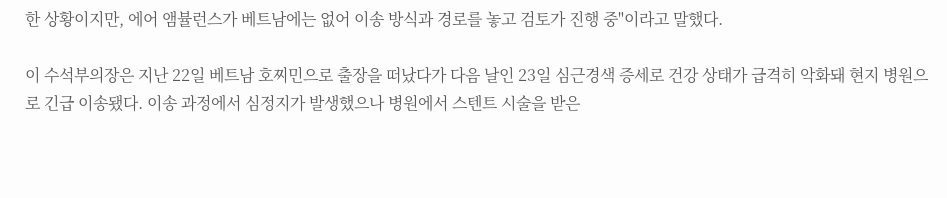한 상황이지만, 에어 앰뷸런스가 베트남에는 없어 이송 방식과 경로를 놓고 검토가 진행 중"이라고 말했다.

이 수석부의장은 지난 22일 베트남 호찌민으로 출장을 떠났다가 다음 날인 23일 심근경색 증세로 건강 상태가 급격히 악화돼 현지 병원으로 긴급 이송됐다. 이송 과정에서 심정지가 발생했으나 병원에서 스텐트 시술을 받은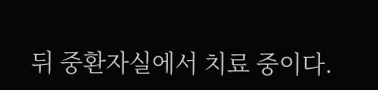뒤 중환자실에서 치료 중이다.